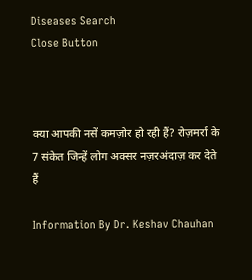Diseases Search
Close Button



क्या आपकी नसें कमज़ोर हो रही हैं? रोज़मर्रा के 7 संकेत जिन्हें लोग अक्सर नज़रअंदाज़ कर देते हैं

Information By Dr. Keshav Chauhan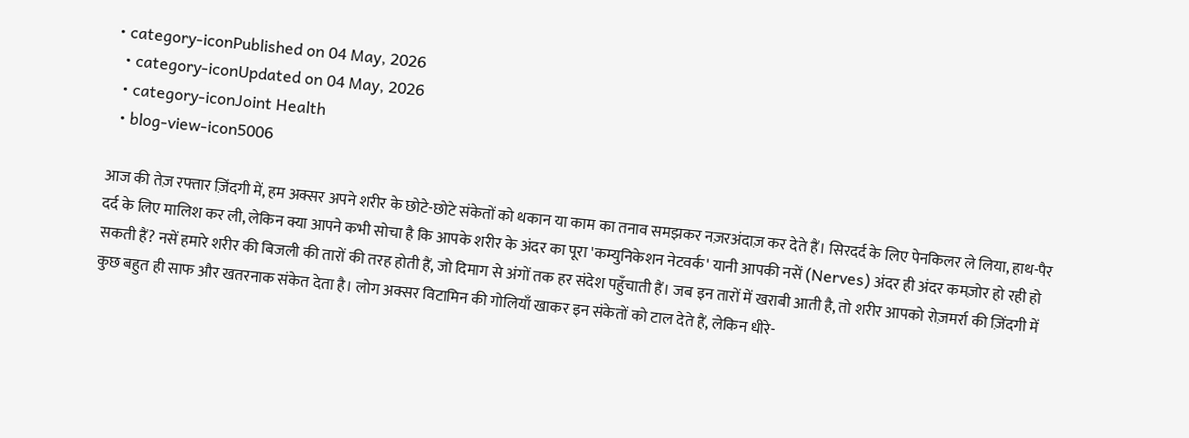• category-iconPublished on 04 May, 2026
  • category-iconUpdated on 04 May, 2026
  • category-iconJoint Health
  • blog-view-icon5006

आज की तेज़ रफ्तार ज़िंदगी में, हम अक्सर अपने शरीर के छोटे-छोटे संकेतों को थकान या काम का तनाव समझकर नज़रअंदाज़ कर देते हैं। सिरदर्द के लिए पेनकिलर ले लिया, हाथ-पैर दर्द के लिए मालिश कर ली, लेकिन क्या आपने कभी सोचा है कि आपके शरीर के अंदर का पूरा 'कम्युनिकेशन नेटवर्क' यानी आपकी नसें (Nerves) अंदर ही अंदर कमज़ोर हो रही हो सकती हैं? नसें हमारे शरीर की बिजली की तारों की तरह होती हैं, जो दिमाग से अंगों तक हर संदेश पहुँचाती हैं। जब इन तारों में खराबी आती है, तो शरीर आपको रोज़मर्रा की ज़िंदगी में कुछ बहुत ही साफ और खतरनाक संकेत देता है। लोग अक्सर विटामिन की गोलियाँ खाकर इन संकेतों को टाल देते हैं, लेकिन धीरे-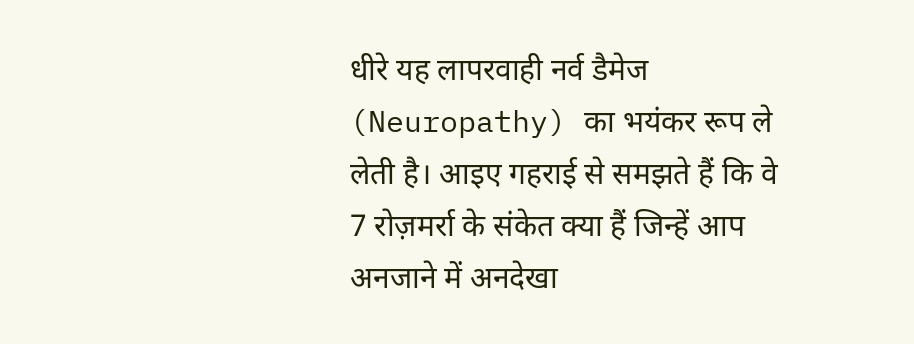धीरे यह लापरवाही नर्व डैमेज (Neuropathy) का भयंकर रूप ले लेती है। आइए गहराई से समझते हैं कि वे 7 रोज़मर्रा के संकेत क्या हैं जिन्हें आप अनजाने में अनदेखा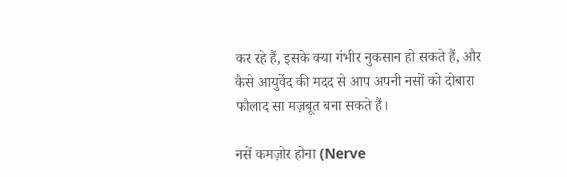कर रहे हैं, इसके क्या गंभीर नुकसान हो सकते हैं, और कैसे आयुर्वेद की मदद से आप अपनी नसों को दोबारा फौलाद सा मज़बूत बना सकते हैं।

नसें कमज़ोर होना (Nerve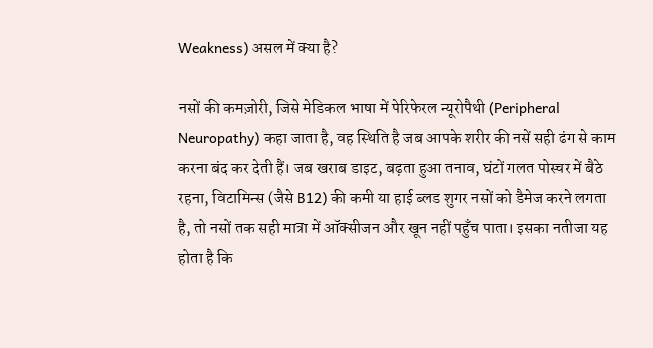Weakness) असल में क्या है?

नसों की कमज़ोरी, जिसे मेडिकल भाषा में पेरिफेरल न्यूरोपैथी (Peripheral Neuropathy) कहा जाता है, वह स्थिति है जब आपके शरीर की नसें सही ढंग से काम करना बंद कर देती हैं। जब खराब डाइट, बढ़ता हुआ तनाव, घंटों गलत पोस्चर में बैठे रहना, विटामिन्स (जैसे B12) की कमी या हाई ब्लड शुगर नसों को डैमेज करने लगता है, तो नसों तक सही मात्रा में ऑक्सीजन और खून नहीं पहुँच पाता। इसका नतीजा यह होता है कि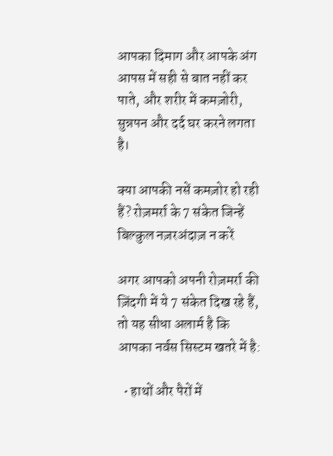आपका दिमाग और आपके अंग आपस में सही से बात नहीं कर पाते, और शरीर में कमज़ोरी, सुन्नपन और दर्द घर करने लगता है।

क्या आपकी नसें कमज़ोर हो रही हैं? रोज़मर्रा के 7 संकेत जिन्हें बिल्कुल नज़रअंदाज़ न करें

अगर आपको अपनी रोज़मर्रा की ज़िंदगी में ये 7 संकेत दिख रहे हैं, तो यह सीधा अलार्म है कि आपका नर्वस सिस्टम खतरे में है:

  • हाथों और पैरों में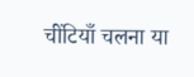चींटियाँ चलना या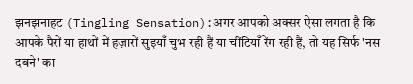झनझनाहट (Tingling Sensation):अगर आपको अक्सर ऐसा लगता है कि आपके पैरों या हाथों में हज़ारों सुइयाँ चुभ रही हैं या चींटियाँ रेंग रही हैं, तो यह सिर्फ 'नस दबने' का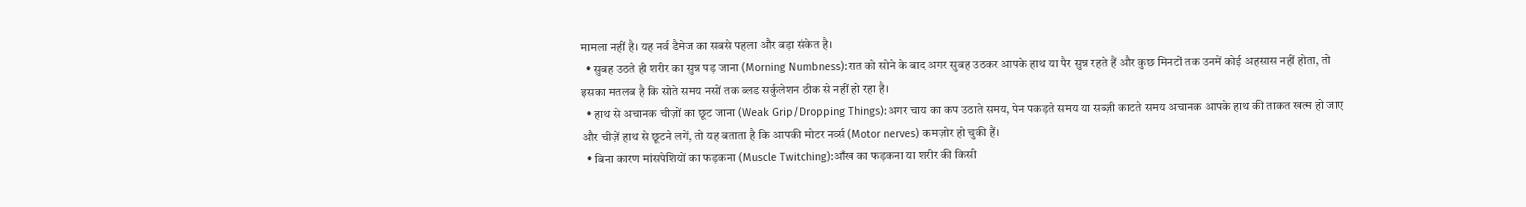मामला नहीं है। यह नर्व डैमेज का सबसे पहला और बड़ा संकेत है।
  • सुबह उठते ही शरीर का सुन्न पड़ जाना (Morning Numbness):रात को सोने के बाद अगर सुबह उठकर आपके हाथ या पैर सुन्न रहते हैं और कुछ मिनटों तक उनमें कोई अहसास नहीं होता, तो इसका मतलब है कि सोते समय नसों तक ब्लड सर्कुलेशन ठीक से नहीं हो रहा है।
  • हाथ से अचानक चीज़ों का छूट जाना (Weak Grip/Dropping Things):अगर चाय का कप उठाते समय, पेन पकड़ते समय या सब्ज़ी काटते समय अचानक आपके हाथ की ताकत खत्म हो जाए और चीज़ें हाथ से छूटने लगें, तो यह बताता है कि आपकी मोटर नर्व्स (Motor nerves) कमज़ोर हो चुकी हैं।
  • बिना कारण मांसपेशियों का फड़कना (Muscle Twitching):आँख का फड़कना या शरीर की किसी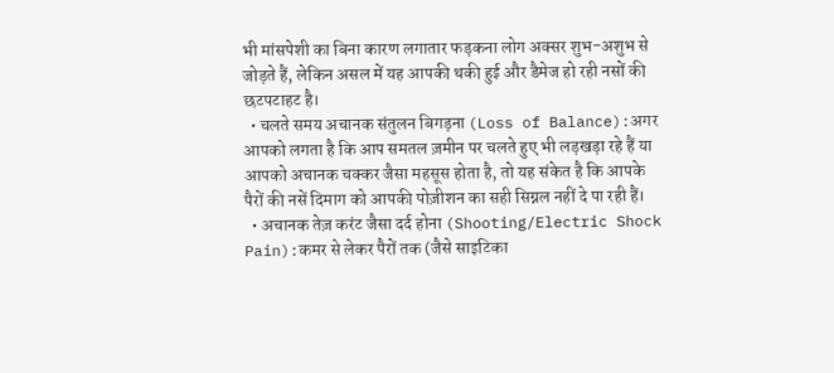भी मांसपेशी का बिना कारण लगातार फड़कना लोग अक्सर शुभ-अशुभ से जोड़ते हैं, लेकिन असल में यह आपकी थकी हुई और डैमेज हो रही नसों की छटपटाहट है।
  • चलते समय अचानक संतुलन बिगड़ना (Loss of Balance):अगर आपको लगता है कि आप समतल ज़मीन पर चलते हुए भी लड़खड़ा रहे हैं या आपको अचानक चक्कर जैसा महसूस होता है, तो यह संकेत है कि आपके पैरों की नसें दिमाग को आपकी पोज़ीशन का सही सिग्नल नहीं दे पा रही हैं।
  • अचानक तेज़ करंट जैसा दर्द होना (Shooting/Electric Shock Pain):कमर से लेकर पैरों तक (जैसे साइटिका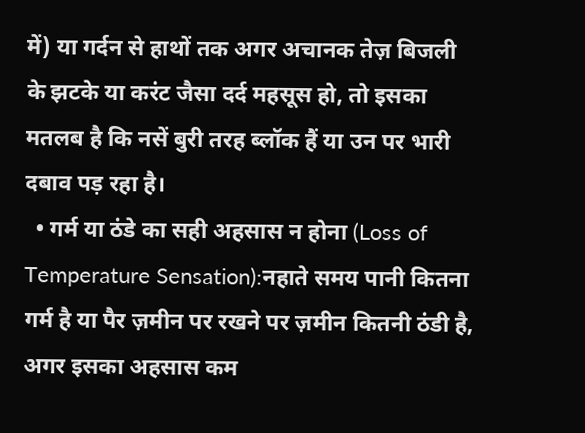में) या गर्दन से हाथों तक अगर अचानक तेज़ बिजली के झटके या करंट जैसा दर्द महसूस हो, तो इसका मतलब है कि नसें बुरी तरह ब्लॉक हैं या उन पर भारी दबाव पड़ रहा है।
  • गर्म या ठंडे का सही अहसास न होना (Loss of Temperature Sensation):नहाते समय पानी कितना गर्म है या पैर ज़मीन पर रखने पर ज़मीन कितनी ठंडी है, अगर इसका अहसास कम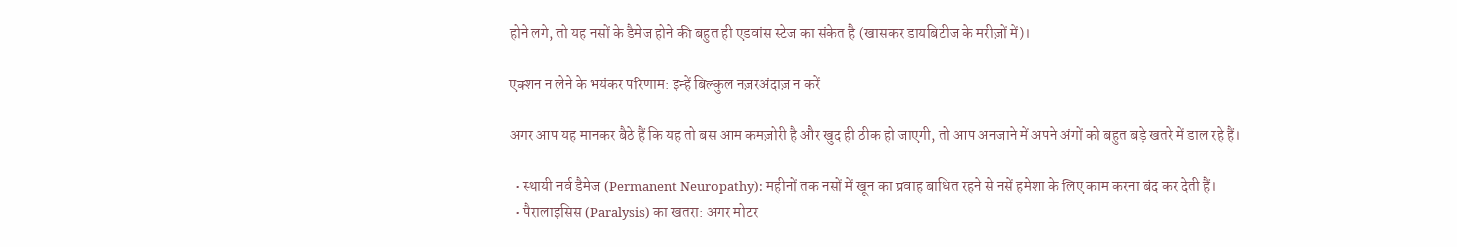होने लगे, तो यह नसों के डैमेज होने की बहुत ही एडवांस स्टेज का संकेत है (खासकर डायबिटीज के मरीज़ों में)।

एक्शन न लेने के भयंकर परिणाम: इन्हें बिल्कुल नज़रअंदाज़ न करें

अगर आप यह मानकर बैठे हैं कि यह तो बस आम कमज़ोरी है और खुद ही ठीक हो जाएगी, तो आप अनजाने में अपने अंगों को बहुत बड़े खतरे में डाल रहे हैं।

  • स्थायी नर्व डैमेज (Permanent Neuropathy): महीनों तक नसों में खून का प्रवाह बाधित रहने से नसें हमेशा के लिए काम करना बंद कर देती हैं।
  • पैरालाइसिस (Paralysis) का खतरा: अगर मोटर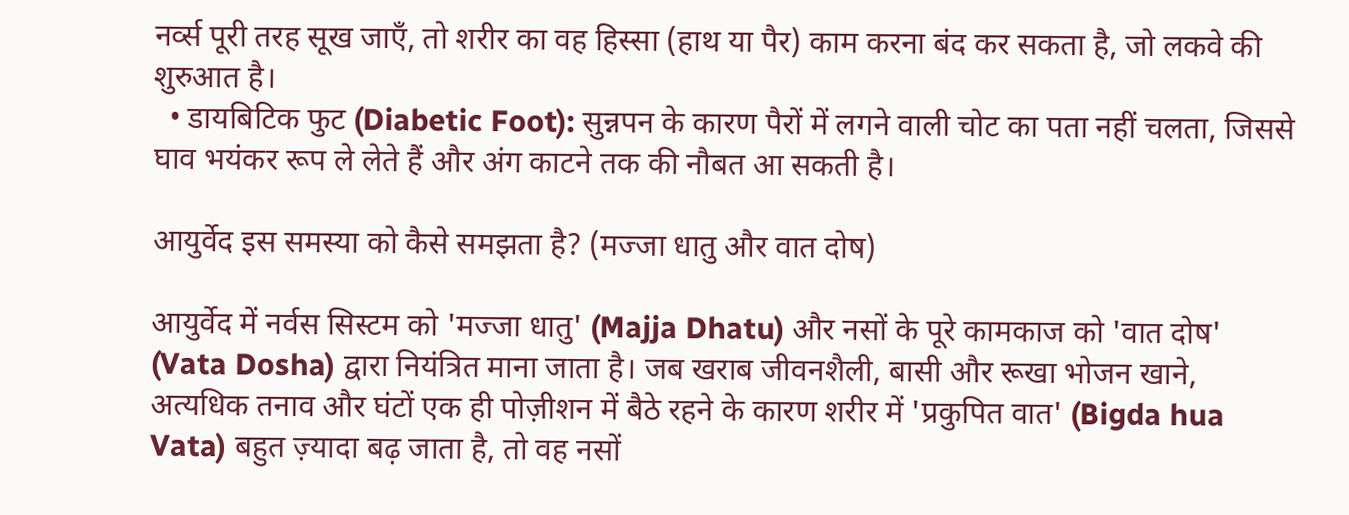नर्व्स पूरी तरह सूख जाएँ, तो शरीर का वह हिस्सा (हाथ या पैर) काम करना बंद कर सकता है, जो लकवे की शुरुआत है।
  • डायबिटिक फुट (Diabetic Foot): सुन्नपन के कारण पैरों में लगने वाली चोट का पता नहीं चलता, जिससे घाव भयंकर रूप ले लेते हैं और अंग काटने तक की नौबत आ सकती है।

आयुर्वेद इस समस्या को कैसे समझता है? (मज्जा धातु और वात दोष)

आयुर्वेद में नर्वस सिस्टम को 'मज्जा धातु' (Majja Dhatu) और नसों के पूरे कामकाज को 'वात दोष' (Vata Dosha) द्वारा नियंत्रित माना जाता है। जब खराब जीवनशैली, बासी और रूखा भोजन खाने, अत्यधिक तनाव और घंटों एक ही पोज़ीशन में बैठे रहने के कारण शरीर में 'प्रकुपित वात' (Bigda hua Vata) बहुत ज़्यादा बढ़ जाता है, तो वह नसों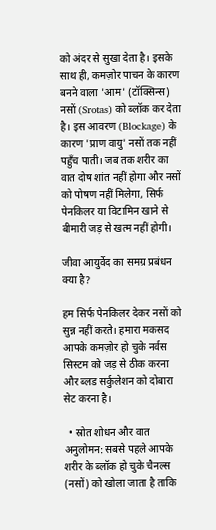को अंदर से सुखा देता है। इसके साथ ही, कमज़ोर पाचन के कारण बनने वाला 'आम' (टॉक्सिन्स) नसों (Srotas) को ब्लॉक कर देता है। इस आवरण (Blockage) के कारण 'प्राण वायु' नसों तक नहीं पहुँच पाती। जब तक शरीर का वात दोष शांत नहीं होगा और नसों को पोषण नहीं मिलेगा, सिर्फ पेनकिलर या विटामिन खाने से बीमारी जड़ से खत्म नहीं होगी।

जीवा आयुर्वेद का समग्र प्रबंधन क्या है?

हम सिर्फ पेनकिलर देकर नसों को सुन्न नहीं करते। हमारा मकसद आपके कमज़ोर हो चुके नर्वस सिस्टम को जड़ से ठीक करना और ब्लड सर्कुलेशन को दोबारा सेट करना है।

  • स्रोत शोधन और वात अनुलोमन: सबसे पहले आपके शरीर के ब्लॉक हो चुके चैनल्स (नसों) को खोला जाता है ताकि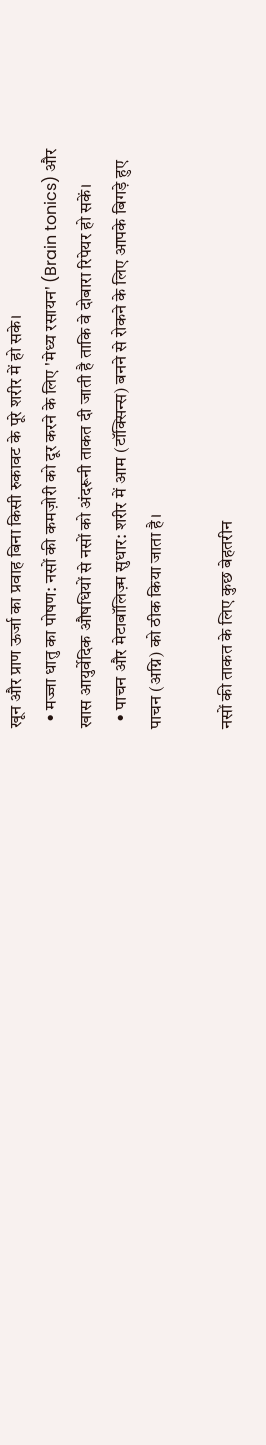खून और प्राण ऊर्जा का प्रवाह बिना किसी रुकावट के पूरे शरीर में हो सके।
  • मज्जा धातु का पोषण: नसों की कमज़ोरी को दूर करने के लिए 'मेध्य रसायन' (Brain tonics) और खास आयुर्वेदिक औषधियों से नसों को अंदरूनी ताकत दी जाती है ताकि वे दोबारा रिपेयर हो सकें।
  • पाचन और मेटाबॉलिज़्म सुधार: शरीर में आम (टॉक्सिन्स) बनने से रोकने के लिए आपके बिगड़े हुए पाचन (अग्नि) को ठीक किया जाता है।

नसों की ताकत के लिए कुछ बेहतरीन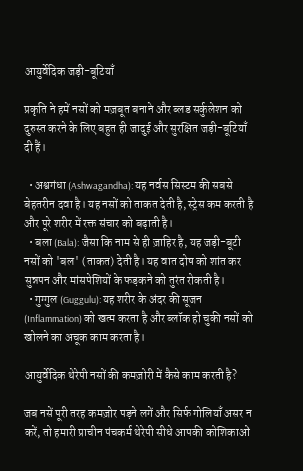आयुर्वेदिक जड़ी-बूटियाँ

प्रकृति ने हमें नसों को मज़बूत बनाने और ब्लड सर्कुलेशन को दुरुस्त करने के लिए बहुत ही जादुई और सुरक्षित जड़ी-बूटियाँ दी हैं।

  • अश्वगंधा (Ashwagandha): यह नर्वस सिस्टम की सबसे बेहतरीन दवा है। यह नसों को ताकत देती है, स्ट्रेस कम करती है और पूरे शरीर में रक्त संचार को बढ़ाती है।
  • बला (Bala): जैसा कि नाम से ही ज़ाहिर है, यह जड़ी-बूटी नसों को 'बल' (ताकत) देती है। यह वात दोष को शांत कर सुन्नपन और मांसपेशियों के फड़कने को तुरंत रोकती है।
  • गुग्गुल (Guggulu): यह शरीर के अंदर की सूजन (Inflammation) को खत्म करता है और ब्लॉक हो चुकी नसों को खोलने का अचूक काम करता है।

आयुर्वेदिक थेरेपी नसों की कमज़ोरी में कैसे काम करती है?

जब नसें पूरी तरह कमज़ोर पड़ने लगें और सिर्फ गोलियाँ असर न करें, तो हमारी प्राचीन पंचकर्म थेरेपी सीधे आपकी कोशिकाओं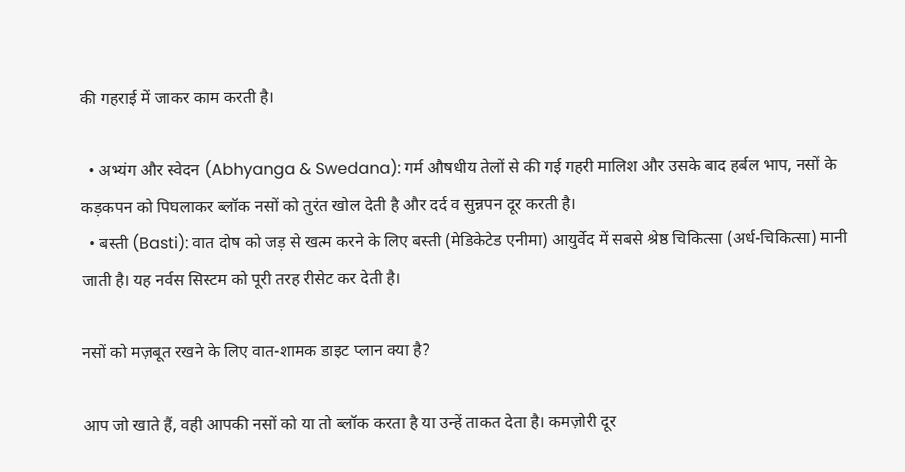की गहराई में जाकर काम करती है।

  • अभ्यंग और स्वेदन (Abhyanga & Swedana): गर्म औषधीय तेलों से की गई गहरी मालिश और उसके बाद हर्बल भाप, नसों के कड़कपन को पिघलाकर ब्लॉक नसों को तुरंत खोल देती है और दर्द व सुन्नपन दूर करती है।
  • बस्ती (Basti): वात दोष को जड़ से खत्म करने के लिए बस्ती (मेडिकेटेड एनीमा) आयुर्वेद में सबसे श्रेष्ठ चिकित्सा (अर्ध-चिकित्सा) मानी जाती है। यह नर्वस सिस्टम को पूरी तरह रीसेट कर देती है।

नसों को मज़बूत रखने के लिए वात-शामक डाइट प्लान क्या है?

आप जो खाते हैं, वही आपकी नसों को या तो ब्लॉक करता है या उन्हें ताकत देता है। कमज़ोरी दूर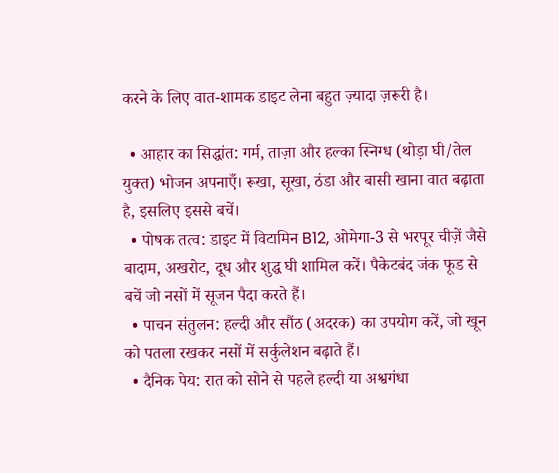करने के लिए वात-शामक डाइट लेना बहुत ज़्यादा ज़रूरी है।

  • आहार का सिद्धांत: गर्म, ताज़ा और हल्का स्निग्ध (थोड़ा घी/तेल युक्त) भोजन अपनाएँ। रूखा, सूखा, ठंडा और बासी खाना वात बढ़ाता है, इसलिए इससे बचें।
  • पोषक तत्व: डाइट में विटामिन B12, ओमेगा-3 से भरपूर चीज़ें जैसे बादाम, अखरोट, दूध और शुद्ध घी शामिल करें। पैकेटबंद जंक फूड से बचें जो नसों में सूजन पैदा करते हैं।
  • पाचन संतुलन: हल्दी और सौंठ (अदरक) का उपयोग करें, जो खून को पतला रखकर नसों में सर्कुलेशन बढ़ाते हैं।
  • दैनिक पेय: रात को सोने से पहले हल्दी या अश्वगंधा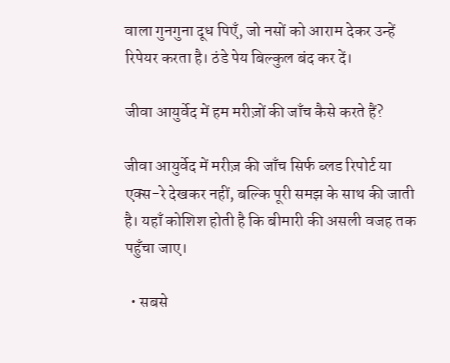वाला गुनगुना दूध पिएँ, जो नसों को आराम देकर उन्हें रिपेयर करता है। ठंडे पेय बिल्कुल बंद कर दें।

जीवा आयुर्वेद में हम मरीज़ों की जाँच कैसे करते हैं?

जीवा आयुर्वेद में मरीज़ की जाँच सिर्फ ब्लड रिपोर्ट या एक्स-रे देखकर नहीं, बल्कि पूरी समझ के साथ की जाती है। यहाँ कोशिश होती है कि बीमारी की असली वजह तक पहुँचा जाए।

  • सबसे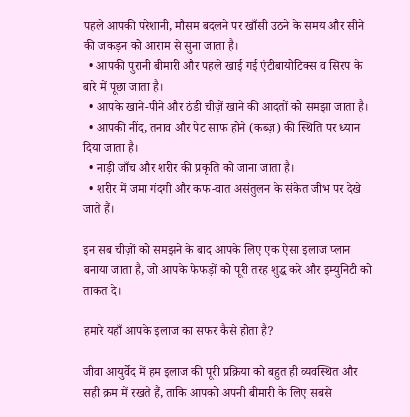पहले आपकी परेशानी, मौसम बदलने पर खाँसी उठने के समय और सीने की जकड़न को आराम से सुना जाता है।
  • आपकी पुरानी बीमारी और पहले खाई गई एंटीबायोटिक्स व सिरप के बारे में पूछा जाता है।
  • आपके खाने-पीने और ठंडी चीज़ें खाने की आदतों को समझा जाता है।
  • आपकी नींद, तनाव और पेट साफ होने (कब्ज़) की स्थिति पर ध्यान दिया जाता है।
  • नाड़ी जाँच और शरीर की प्रकृति को जाना जाता है।
  • शरीर में जमा गंदगी और कफ-वात असंतुलन के संकेत जीभ पर देखे जाते हैं।

इन सब चीज़ों को समझने के बाद आपके लिए एक ऐसा इलाज प्लान बनाया जाता है, जो आपके फेफड़ों को पूरी तरह शुद्ध करे और इम्युनिटी को ताकत दे।

हमारे यहाँ आपके इलाज का सफर कैसे होता है?

जीवा आयुर्वेद में हम इलाज की पूरी प्रक्रिया को बहुत ही व्यवस्थित और सही क्रम में रखते हैं, ताकि आपको अपनी बीमारी के लिए सबसे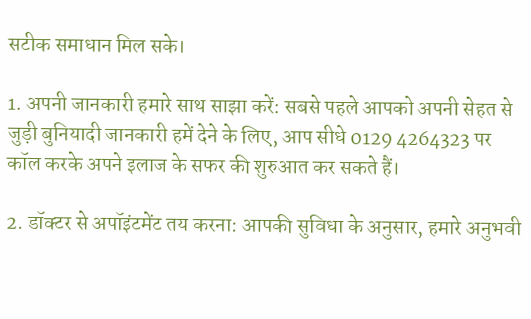सटीक समाधान मिल सके।

1. अपनी जानकारी हमारे साथ साझा करें: सबसे पहले आपको अपनी सेहत से जुड़ी बुनियादी जानकारी हमें देने के लिए, आप सीधे 0129 4264323 पर कॉल करके अपने इलाज के सफर की शुरुआत कर सकते हैं।

2. डॉक्टर से अपॉइंटमेंट तय करना: आपकी सुविधा के अनुसार, हमारे अनुभवी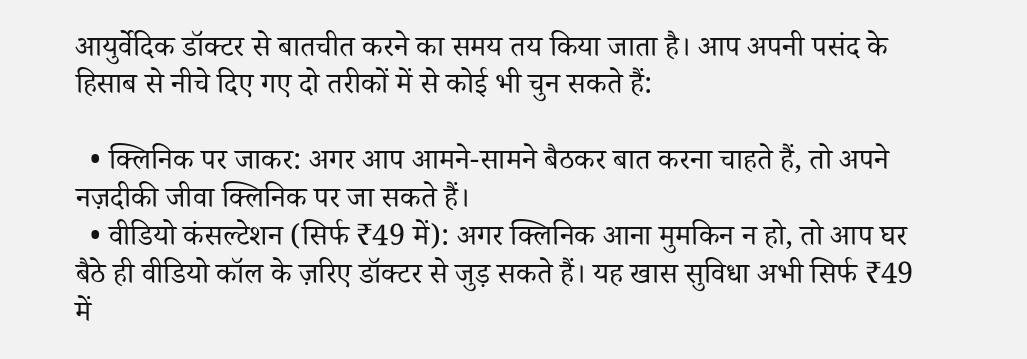आयुर्वेदिक डॉक्टर से बातचीत करने का समय तय किया जाता है। आप अपनी पसंद के हिसाब से नीचे दिए गए दो तरीकों में से कोई भी चुन सकते हैं:

  • क्लिनिक पर जाकर: अगर आप आमने-सामने बैठकर बात करना चाहते हैं, तो अपने नज़दीकी जीवा क्लिनिक पर जा सकते हैं।
  • वीडियो कंसल्टेशन (सिर्फ ₹49 में): अगर क्लिनिक आना मुमकिन न हो, तो आप घर बैठे ही वीडियो कॉल के ज़रिए डॉक्टर से जुड़ सकते हैं। यह खास सुविधा अभी सिर्फ ₹49 में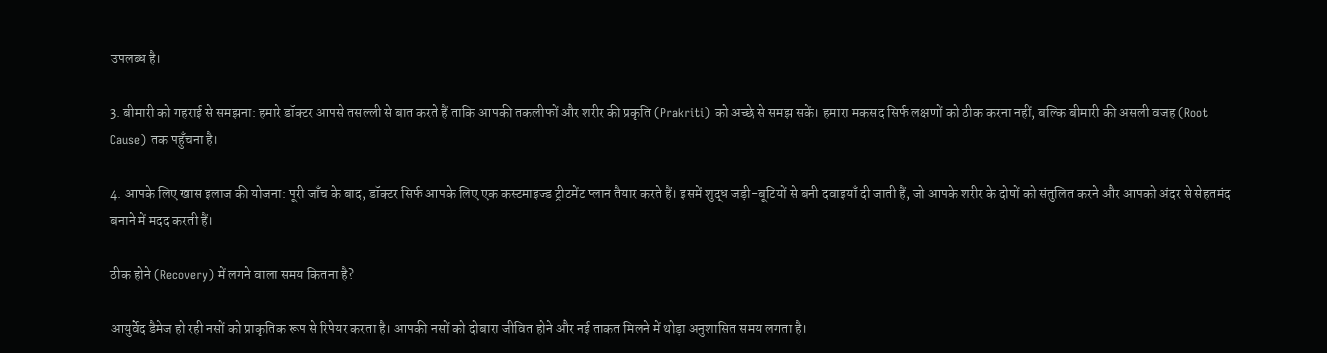उपलब्ध है।

3. बीमारी को गहराई से समझना: हमारे डॉक्टर आपसे तसल्ली से बात करते हैं ताकि आपकी तकलीफों और शरीर की प्रकृति (Prakriti) को अच्छे से समझ सकें। हमारा मकसद सिर्फ लक्षणों को ठीक करना नहीं, बल्कि बीमारी की असली वजह (Root Cause) तक पहुँचना है।

4. आपके लिए खास इलाज की योजना: पूरी जाँच के बाद, डॉक्टर सिर्फ आपके लिए एक कस्टमाइज्ड ट्रीटमेंट प्लान तैयार करते हैं। इसमें शुद्ध जड़ी-बूटियों से बनी दवाइयाँ दी जाती हैं, जो आपके शरीर के दोषों को संतुलित करने और आपको अंदर से सेहतमंद बनाने में मदद करती हैं।

ठीक होने (Recovery) में लगने वाला समय कितना है?

आयुर्वेद डैमेज हो रही नसों को प्राकृतिक रूप से रिपेयर करता है। आपकी नसों को दोबारा जीवित होने और नई ताकत मिलने में थोड़ा अनुशासित समय लगता है।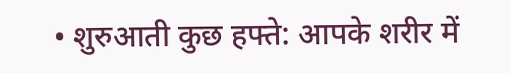• शुरुआती कुछ हफ्ते: आपके शरीर में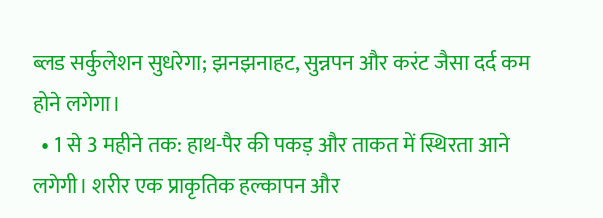ब्लड सर्कुलेशन सुधरेगा; झनझनाहट, सुन्नपन और करंट जैसा दर्द कम होने लगेगा।
  • 1 से 3 महीने तक: हाथ-पैर की पकड़ और ताकत में स्थिरता आने लगेगी। शरीर एक प्राकृतिक हल्कापन और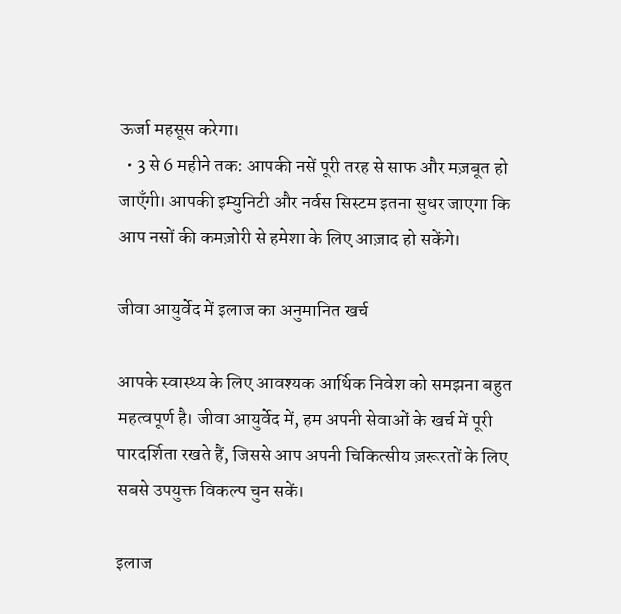ऊर्जा महसूस करेगा।
  • 3 से 6 महीने तक: आपकी नसें पूरी तरह से साफ और मज़बूत हो जाएँगी। आपकी इम्युनिटी और नर्वस सिस्टम इतना सुधर जाएगा कि आप नसों की कमज़ोरी से हमेशा के लिए आज़ाद हो सकेंगे।

जीवा आयुर्वेद में इलाज का अनुमानित खर्च

आपके स्वास्थ्य के लिए आवश्यक आर्थिक निवेश को समझना बहुत महत्वपूर्ण है। जीवा आयुर्वेद में, हम अपनी सेवाओं के खर्च में पूरी पारदर्शिता रखते हैं, जिससे आप अपनी चिकित्सीय ज़रूरतों के लिए सबसे उपयुक्त विकल्प चुन सकें।

इलाज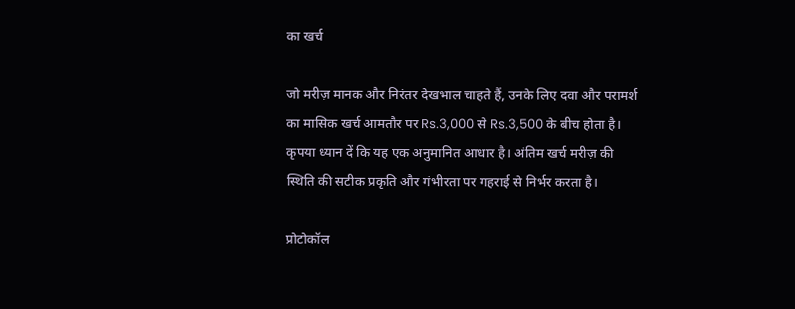का खर्च

जो मरीज़ मानक और निरंतर देखभाल चाहते हैं, उनके लिए दवा और परामर्श का मासिक खर्च आमतौर पर Rs.3,000 से Rs.3,500 के बीच होता है। कृपया ध्यान दें कि यह एक अनुमानित आधार है। अंतिम खर्च मरीज़ की स्थिति की सटीक प्रकृति और गंभीरता पर गहराई से निर्भर करता है।

प्रोटोकॉल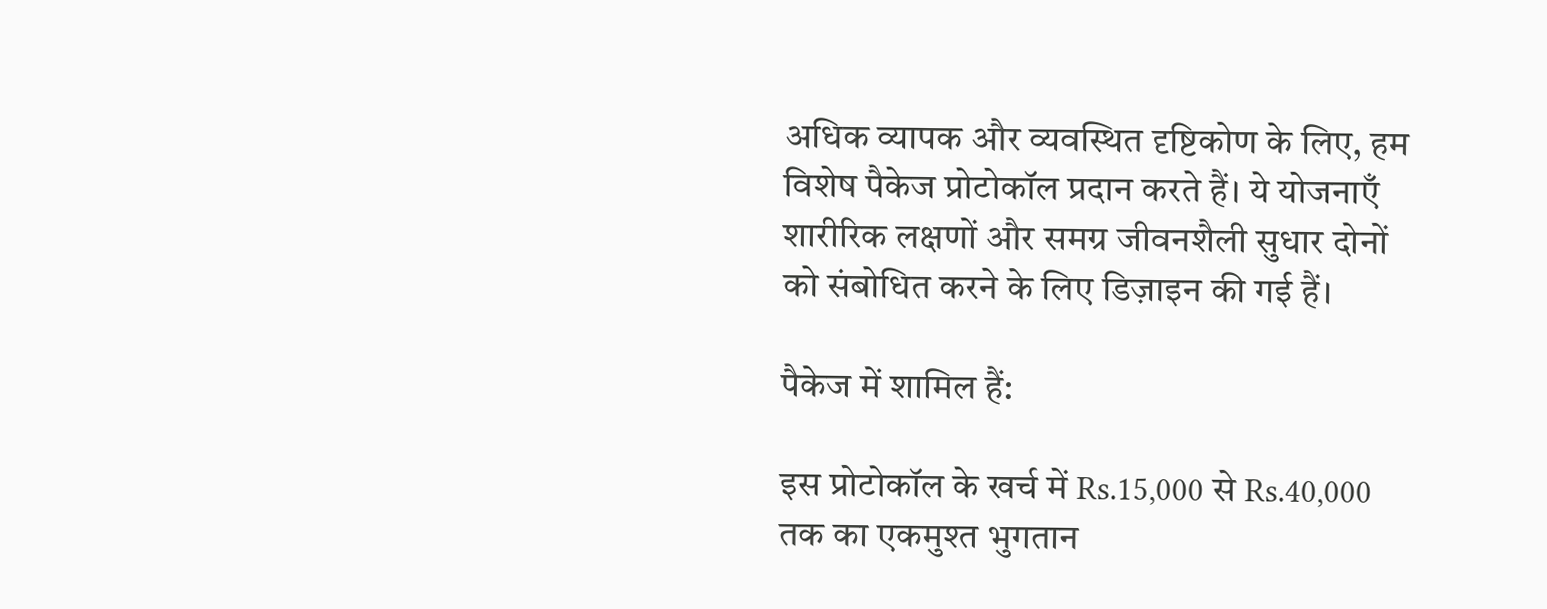अधिक व्यापक और व्यवस्थित दृष्टिकोण के लिए, हम विशेष पैकेज प्रोटोकॉल प्रदान करते हैं। ये योजनाएँ शारीरिक लक्षणों और समग्र जीवनशैली सुधार दोनों को संबोधित करने के लिए डिज़ाइन की गई हैं।

पैकेज में शामिल हैं:

इस प्रोटोकॉल के खर्च में Rs.15,000 से Rs.40,000 तक का एकमुश्त भुगतान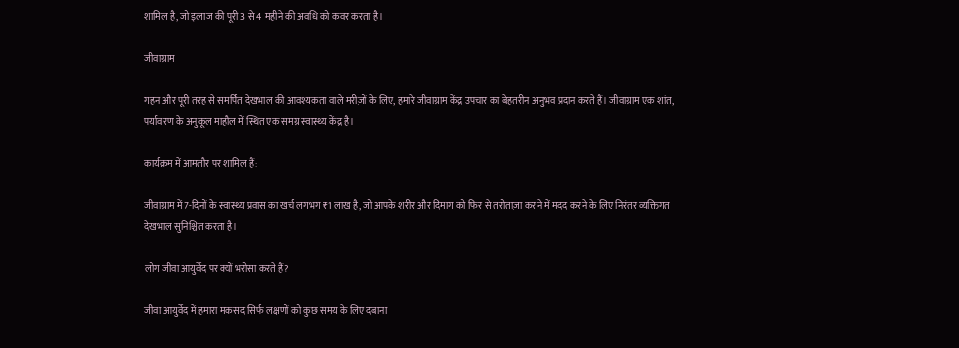शामिल है, जो इलाज की पूरी 3 से 4 महीने की अवधि को कवर करता है।

जीवाग्राम

गहन और पूरी तरह से समर्पित देखभाल की आवश्यकता वाले मरीज़ों के लिए, हमारे जीवाग्राम केंद्र उपचार का बेहतरीन अनुभव प्रदान करते हैं। जीवाग्राम एक शांत, पर्यावरण के अनुकूल माहौल में स्थित एक समग्र स्वास्थ्य केंद्र है।

कार्यक्रम में आमतौर पर शामिल हैं:

जीवाग्राम में 7-दिनों के स्वास्थ्य प्रवास का खर्च लगभग ₹1 लाख है, जो आपके शरीर और दिमाग को फिर से तरोताज़ा करने में मदद करने के लिए निरंतर व्यक्तिगत देखभाल सुनिश्चित करता है।

लोग जीवा आयुर्वेद पर क्यों भरोसा करते हैं?

जीवा आयुर्वेद में हमारा मकसद सिर्फ लक्षणों को कुछ समय के लिए दबाना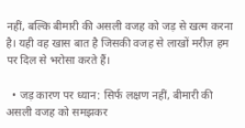नहीं, बल्कि बीमारी की असली वजह को जड़ से खत्म करना है। यही वह खास बात है जिसकी वजह से लाखों मरीज़ हम पर दिल से भरोसा करते हैं।

  • जड़ कारण पर ध्यान: सिर्फ लक्षण नहीं, बीमारी की असली वजह को समझकर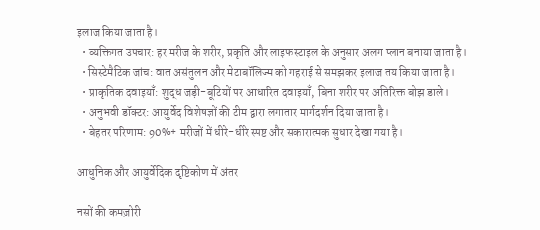इलाज किया जाता है।
  • व्यक्तिगत उपचार: हर मरीज के शरीर, प्रकृति और लाइफस्टाइल के अनुसार अलग प्लान बनाया जाता है।
  • सिस्टेमैटिक जांच: वात असंतुलन और मेटाबॉलिज्म को गहराई से समझकर इलाज तय किया जाता है।
  • प्राकृतिक दवाइयाँ: शुद्ध जड़ी-बूटियों पर आधारित दवाइयाँ, बिना शरीर पर अतिरिक्त बोझ डाले।
  • अनुभवी डॉक्टर: आयुर्वेद विशेषज्ञों की टीम द्वारा लगातार मार्गदर्शन दिया जाता है।
  • बेहतर परिणाम: 90%+ मरीजों में धीरे-धीरे स्पष्ट और सकारात्मक सुधार देखा गया है।

आधुनिक और आयुर्वेदिक दृष्टिकोण में अंतर

नसों की कमज़ोरी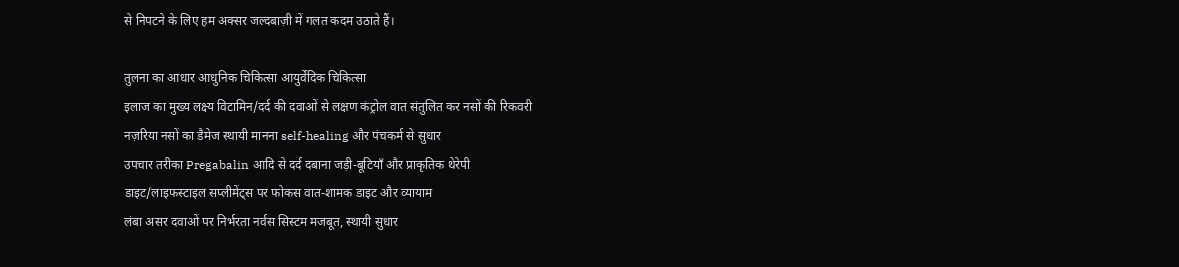से निपटने के लिए हम अक्सर जल्दबाज़ी में गलत कदम उठाते हैं।

तुलना का आधार आधुनिक चिकित्सा आयुर्वेदिक चिकित्सा
इलाज का मुख्य लक्ष्य विटामिन/दर्द की दवाओं से लक्षण कंट्रोल वात संतुलित कर नसों की रिकवरी
नज़रिया नसों का डैमेज स्थायी मानना self-healing और पंचकर्म से सुधार
उपचार तरीका Pregabalin आदि से दर्द दबाना जड़ी-बूटियाँ और प्राकृतिक थेरेपी
डाइट/लाइफस्टाइल सप्लीमेंट्स पर फोकस वात-शामक डाइट और व्यायाम
लंबा असर दवाओं पर निर्भरता नर्वस सिस्टम मजबूत, स्थायी सुधार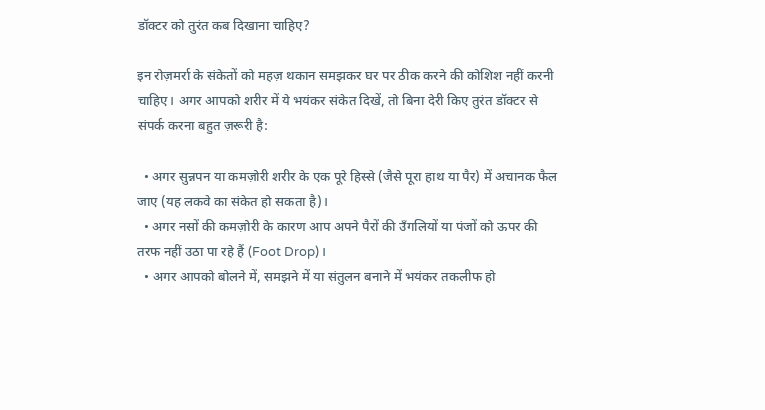डॉक्टर को तुरंत कब दिखाना चाहिए?

इन रोज़मर्रा के संकेतों को महज़ थकान समझकर घर पर ठीक करने की कोशिश नहीं करनी चाहिए। अगर आपको शरीर में ये भयंकर संकेत दिखें, तो बिना देरी किए तुरंत डॉक्टर से संपर्क करना बहुत ज़रूरी है:

  • अगर सुन्नपन या कमज़ोरी शरीर के एक पूरे हिस्से (जैसे पूरा हाथ या पैर) में अचानक फैल जाए (यह लकवे का संकेत हो सकता है)।
  • अगर नसों की कमज़ोरी के कारण आप अपने पैरों की उँगलियों या पंजों को ऊपर की तरफ नहीं उठा पा रहे हैं (Foot Drop)।
  • अगर आपको बोलने में, समझने में या संतुलन बनाने में भयंकर तकलीफ हो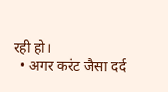रही हो।
  • अगर करंट जैसा दर्द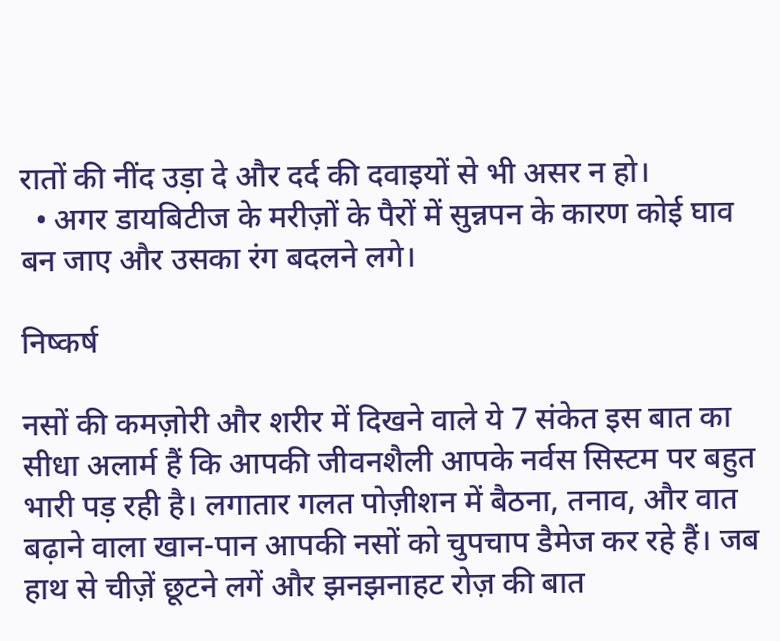रातों की नींद उड़ा दे और दर्द की दवाइयों से भी असर न हो।
  • अगर डायबिटीज के मरीज़ों के पैरों में सुन्नपन के कारण कोई घाव बन जाए और उसका रंग बदलने लगे।

निष्कर्ष

नसों की कमज़ोरी और शरीर में दिखने वाले ये 7 संकेत इस बात का सीधा अलार्म हैं कि आपकी जीवनशैली आपके नर्वस सिस्टम पर बहुत भारी पड़ रही है। लगातार गलत पोज़ीशन में बैठना, तनाव, और वात बढ़ाने वाला खान-पान आपकी नसों को चुपचाप डैमेज कर रहे हैं। जब हाथ से चीज़ें छूटने लगें और झनझनाहट रोज़ की बात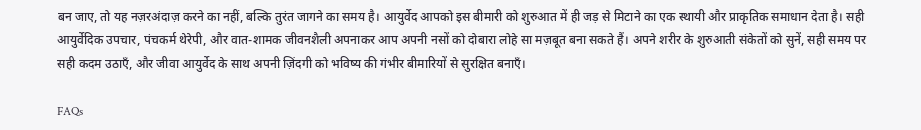बन जाए, तो यह नज़रअंदाज़ करने का नहीं, बल्कि तुरंत जागने का समय है। आयुर्वेद आपको इस बीमारी को शुरुआत में ही जड़ से मिटाने का एक स्थायी और प्राकृतिक समाधान देता है। सही आयुर्वेदिक उपचार, पंचकर्म थेरेपी, और वात-शामक जीवनशैली अपनाकर आप अपनी नसों को दोबारा लोहे सा मज़बूत बना सकते हैं। अपने शरीर के शुरुआती संकेतों को सुनें, सही समय पर सही कदम उठाएँ, और जीवा आयुर्वेद के साथ अपनी ज़िंदगी को भविष्य की गंभीर बीमारियों से सुरक्षित बनाएँ।

FAQs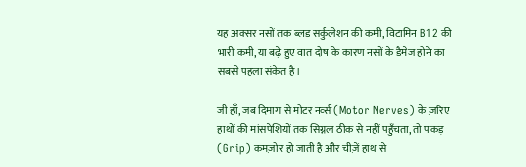यह अक्सर नसों तक ब्लड सर्कुलेशन की कमी, विटामिन B12 की भारी कमी, या बढ़े हुए वात दोष के कारण नसों के डैमेज होने का सबसे पहला संकेत है।

जी हाँ, जब दिमाग से मोटर नर्व्स (Motor Nerves) के ज़रिए हाथों की मांसपेशियों तक सिग्नल ठीक से नहीं पहुँचता, तो पकड़ (Grip) कमज़ोर हो जाती है और चीज़ें हाथ से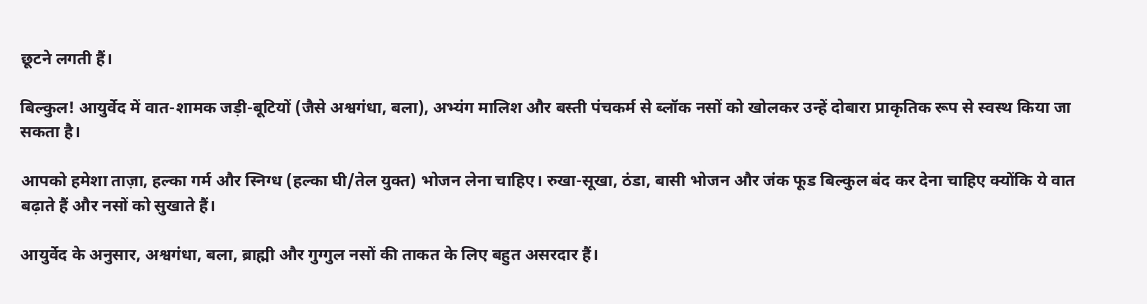छूटने लगती हैं।

बिल्कुल! आयुर्वेद में वात-शामक जड़ी-बूटियों (जैसे अश्वगंधा, बला), अभ्यंग मालिश और बस्ती पंचकर्म से ब्लॉक नसों को खोलकर उन्हें दोबारा प्राकृतिक रूप से स्वस्थ किया जा सकता है।

आपको हमेशा ताज़ा, हल्का गर्म और स्निग्ध (हल्का घी/तेल युक्त) भोजन लेना चाहिए। रुखा-सूखा, ठंडा, बासी भोजन और जंक फूड बिल्कुल बंद कर देना चाहिए क्योंकि ये वात बढ़ाते हैं और नसों को सुखाते हैं।

आयुर्वेद के अनुसार, अश्वगंधा, बला, ब्राह्मी और गुग्गुल नसों की ताकत के लिए बहुत असरदार हैं।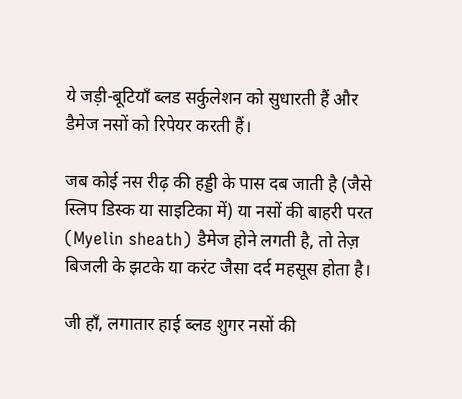ये जड़ी-बूटियाँ ब्लड सर्कुलेशन को सुधारती हैं और डैमेज नसों को रिपेयर करती हैं।

जब कोई नस रीढ़ की हड्डी के पास दब जाती है (जैसे स्लिप डिस्क या साइटिका में) या नसों की बाहरी परत (Myelin sheath) डैमेज होने लगती है, तो तेज़ बिजली के झटके या करंट जैसा दर्द महसूस होता है।

जी हाँ, लगातार हाई ब्लड शुगर नसों की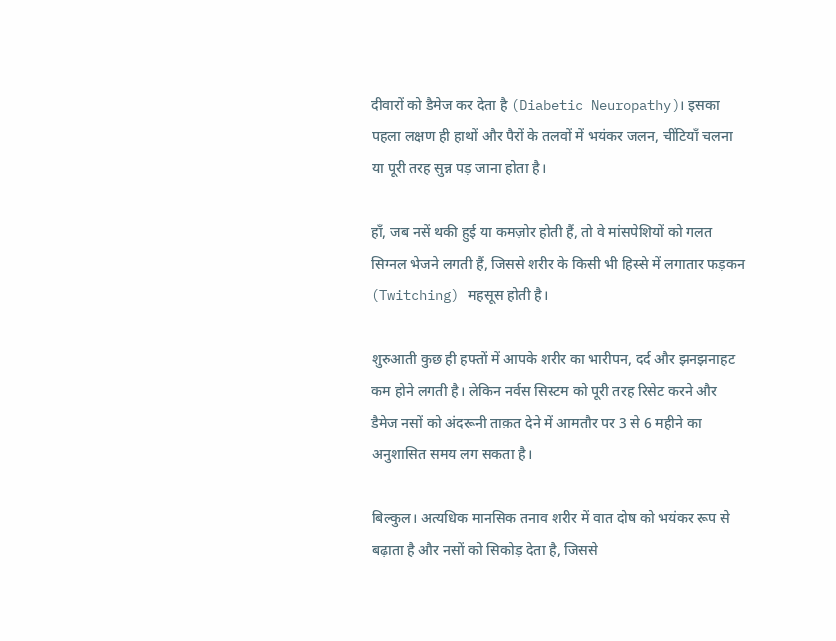दीवारों को डैमेज कर देता है (Diabetic Neuropathy)। इसका पहला लक्षण ही हाथों और पैरों के तलवों में भयंकर जलन, चींटियाँ चलना या पूरी तरह सुन्न पड़ जाना होता है।

हाँ, जब नसें थकी हुई या कमज़ोर होती हैं, तो वे मांसपेशियों को गलत सिग्नल भेजने लगती हैं, जिससे शरीर के किसी भी हिस्से में लगातार फड़कन (Twitching) महसूस होती है।

शुरुआती कुछ ही हफ्तों में आपके शरीर का भारीपन, दर्द और झनझनाहट कम होने लगती है। लेकिन नर्वस सिस्टम को पूरी तरह रिसेट करने और डैमेज नसों को अंदरूनी ताक़त देने में आमतौर पर 3 से 6 महीने का अनुशासित समय लग सकता है।

बिल्कुल। अत्यधिक मानसिक तनाव शरीर में वात दोष को भयंकर रूप से बढ़ाता है और नसों को सिकोड़ देता है, जिससे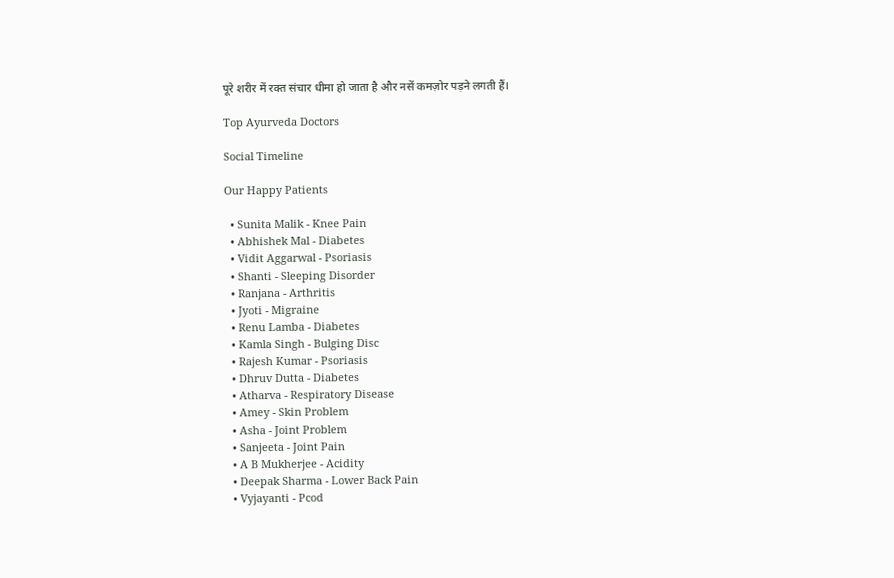पूरे शरीर में रक्त संचार धीमा हो जाता है और नसें कमज़ोर पड़ने लगती हैं।

Top Ayurveda Doctors

Social Timeline

Our Happy Patients

  • Sunita Malik - Knee Pain
  • Abhishek Mal - Diabetes
  • Vidit Aggarwal - Psoriasis
  • Shanti - Sleeping Disorder
  • Ranjana - Arthritis
  • Jyoti - Migraine
  • Renu Lamba - Diabetes
  • Kamla Singh - Bulging Disc
  • Rajesh Kumar - Psoriasis
  • Dhruv Dutta - Diabetes
  • Atharva - Respiratory Disease
  • Amey - Skin Problem
  • Asha - Joint Problem
  • Sanjeeta - Joint Pain
  • A B Mukherjee - Acidity
  • Deepak Sharma - Lower Back Pain
  • Vyjayanti - Pcod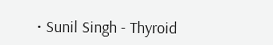• Sunil Singh - Thyroid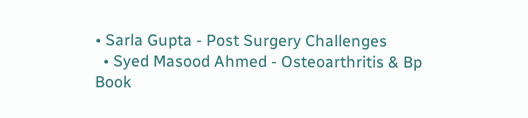• Sarla Gupta - Post Surgery Challenges
  • Syed Masood Ahmed - Osteoarthritis & Bp
Book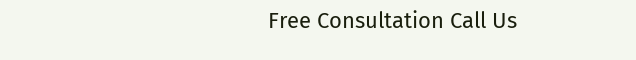Free Consultation Call Us